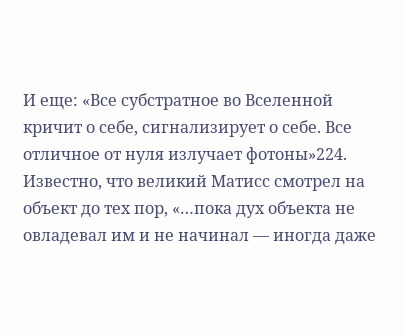И еще: «Все субстратное во Вселенной кричит о себе, сигнализирует о себе. Все отличное от нуля излучает фотоны»224. Известно, что великий Матисс смотрел на объект до тех пор, «…пока дух объекта не овладевал им и не начинал — иногда даже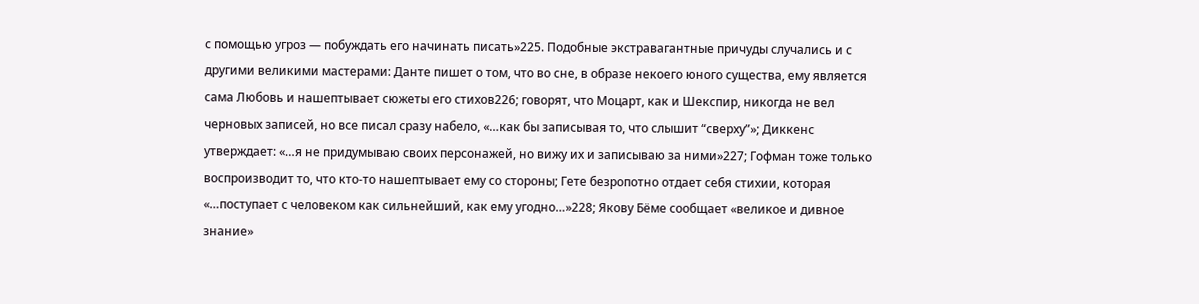с помощью угроз — побуждать его начинать писать»225. Подобные экстравагантные причуды случались и с другими великими мастерами: Данте пишет о том, что во сне, в образе некоего юного существа, ему является сама Любовь и нашептывает сюжеты его стихов226; говорят, что Моцарт, как и Шекспир, никогда не вел черновых записей, но все писал сразу набело, «…как бы записывая то, что слышит “сверху”»; Диккенс утверждает: «…я не придумываю своих персонажей, но вижу их и записываю за ними»227; Гофман тоже только воспроизводит то, что кто-то нашептывает ему со стороны; Гете безропотно отдает себя стихии, которая «…поступает с человеком как сильнейший, как ему угодно…»228; Якову Бёме сообщает «великое и дивное знание»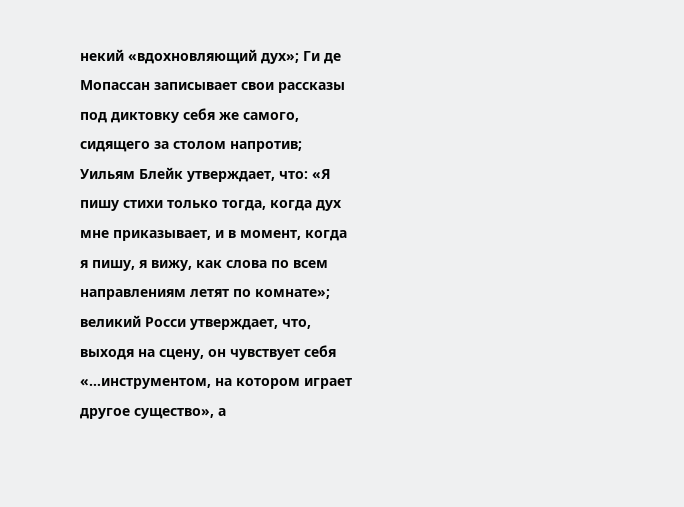некий «вдохновляющий дух»; Ги де Мопассан записывает свои рассказы под диктовку себя же самого, сидящего за столом напротив; Уильям Блейк утверждает, что: «Я пишу стихи только тогда, когда дух мне приказывает, и в момент, когда я пишу, я вижу, как слова по всем направлениям летят по комнате»; великий Росси утверждает, что, выходя на сцену, он чувствует себя «…инструментом, на котором играет другое существо», а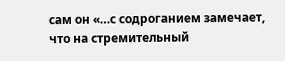сам он «…с содроганием замечает, что на стремительный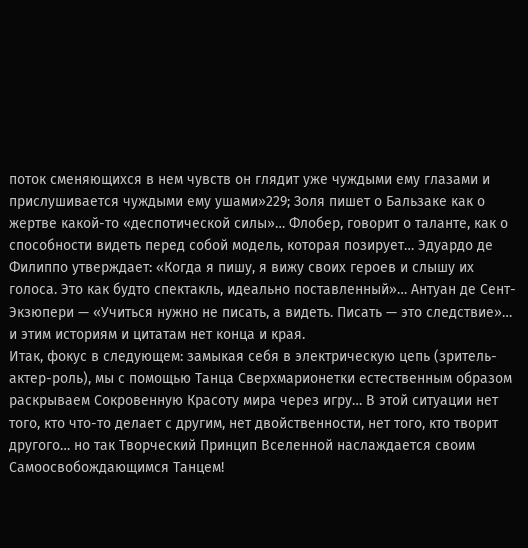поток сменяющихся в нем чувств он глядит уже чуждыми ему глазами и прислушивается чуждыми ему ушами»229; Золя пишет о Бальзаке как о жертве какой-то «деспотической силы»… Флобер, говорит о таланте, как о способности видеть перед собой модель, которая позирует… Эдуардо де Филиппо утверждает: «Когда я пишу, я вижу своих героев и слышу их голоса. Это как будто спектакль, идеально поставленный»… Антуан де Сент-Экзюпери — «Учиться нужно не писать, а видеть. Писать — это следствие»… и этим историям и цитатам нет конца и края.
Итак, фокус в следующем: замыкая себя в электрическую цепь (зритель-актер-роль), мы с помощью Танца Сверхмарионетки естественным образом раскрываем Сокровенную Красоту мира через игру… В этой ситуации нет того, кто что-то делает с другим, нет двойственности, нет того, кто творит другого… но так Творческий Принцип Вселенной наслаждается своим Самоосвобождающимся Танцем!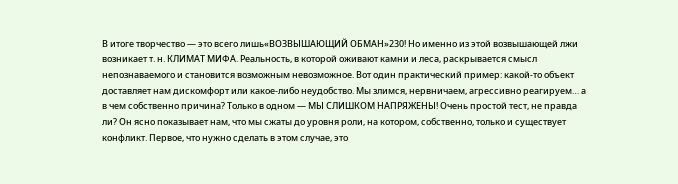В итоге творчество — это всего лишь«ВОЗВЫШАЮЩИЙ ОБМАН»230! Но именно из этой возвышающей лжи возникает т. н. КЛИМАТ МИФА. Реальность, в которой оживают камни и леса, раскрывается смысл непознаваемого и становится возможным невозможное. Вот один практический пример: какой-то объект доставляет нам дискомфорт или какое-либо неудобство. Мы злимся, нервничаем, агрессивно реагируем… а в чем собственно причина? Только в одном — МЫ СЛИШКОМ НАПРЯЖЕНЫ! Очень простой тест, не правда ли? Он ясно показывает нам, что мы сжаты до уровня роли, на котором, собственно, только и существует конфликт. Первое, что нужно сделать в этом случае, это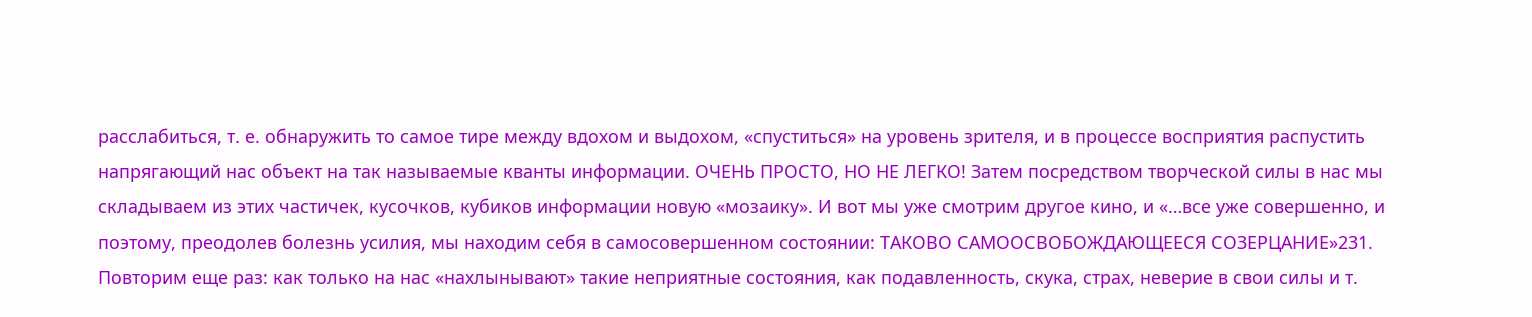расслабиться, т. е. обнаружить то самое тире между вдохом и выдохом, «спуститься» на уровень зрителя, и в процессе восприятия распустить напрягающий нас объект на так называемые кванты информации. ОЧЕНЬ ПРОСТО, НО НЕ ЛЕГКО! Затем посредством творческой силы в нас мы складываем из этих частичек, кусочков, кубиков информации новую «мозаику». И вот мы уже смотрим другое кино, и «…все уже совершенно, и поэтому, преодолев болезнь усилия, мы находим себя в самосовершенном состоянии: ТАКОВО САМООСВОБОЖДАЮЩЕЕСЯ СОЗЕРЦАНИЕ»231.
Повторим еще раз: как только на нас «нахлынывают» такие неприятные состояния, как подавленность, скука, страх, неверие в свои силы и т.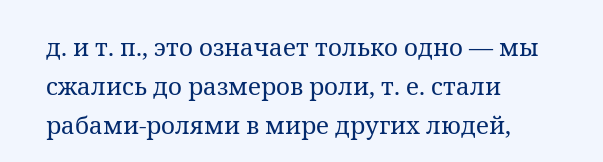д. и т. п., это означает только одно — мы сжались до размеров роли, т. е. стали рабами-ролями в мире других людей,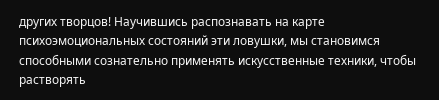других творцов! Научившись распознавать на карте психоэмоциональных состояний эти ловушки, мы становимся способными сознательно применять искусственные техники, чтобы растворять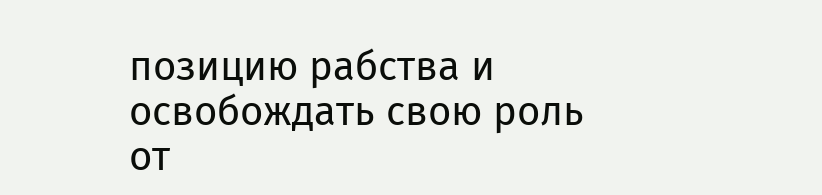позицию рабства и освобождать свою роль от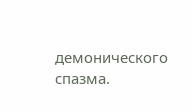демонического спазма.